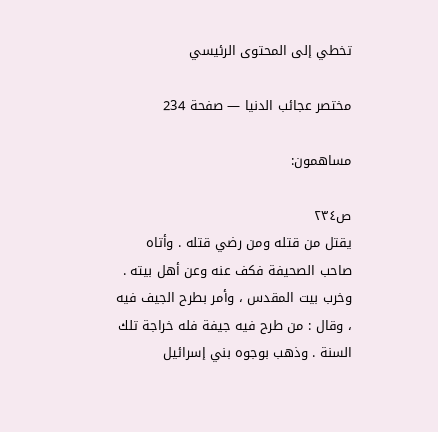تخطي إلى المحتوى الرئيسي

مختصر عجائب الدنيا — صفحة 234

مساهمون:

ص٢٣٤
يقتل من قتله ومن رضي قتله . وأتاه صاحب الصحيفة فكف عنه وعن أهل بيته . وخرب بيت المقدس ، وأمر بطرح الجيف فيه ، وقال : من طرح فيه جيفة فله خراجة تلك السنة . وذهب بوجوه بني إسرائيل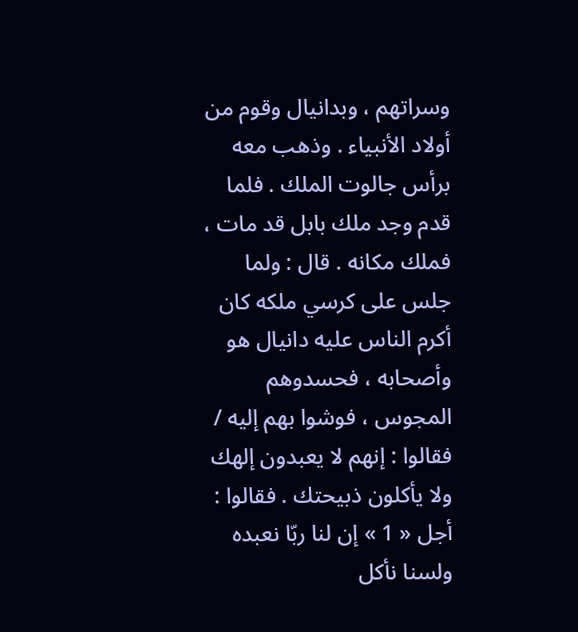وسراتهم ، وبدانيال وقوم من أولاد الأنبياء . وذهب معه برأس جالوت الملك . فلما قدم وجد ملك بابل قد مات ، فملك مكانه . قال : ولما جلس على كرسي ملكه كان أكرم الناس عليه دانيال هو وأصحابه ، فحسدوهم المجوس ، فوشوا بهم إليه / فقالوا : إنهم لا يعبدون إلهك ولا يأكلون ذبيحتك . فقالوا : أجل « 1 » إن لنا ربّا نعبده ولسنا نأكل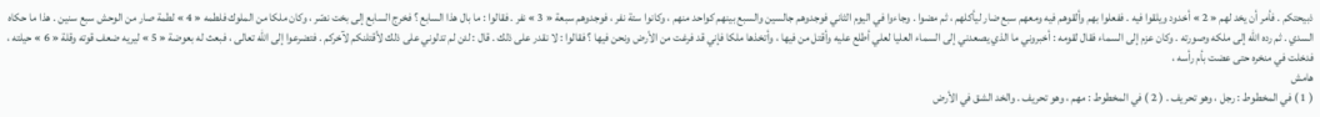ذبيحتكم . فأمر أن يخد لهم « 2 » أخدود ويلقوا فيه . ففعلوا بهم وألقوهم فيه ومعهم سبع ضار ليأكلهم ، ثم مضوا . وجاءوا في اليوم الثاني فوجدوهم جالسين والسبع بينهم كواحد منهم ، وكانوا ستة نفر ، فوجدوهم سبعة « 3 » نفر . فقالوا : ما بال هذا السابع ؟ فخرج السابع إلى بخت نصّر ، وكان ملكا من الملوك فلطمه « 4 » لطمة صار من الوحش سبع سنين . هذا ما حكاه السدي . ثم رده اللّه إلى ملكه وصورته . وكان عزم إلى السماء فقال لقومه : أخبروني ما الذي يصعدني إلى السماء العليا لعلي أطلع عليه وأقتل من فيها ، وأتخذها ملكا فإني قد فرغت من الأرض ونحن فيها ؟ فقالوا : لا نقدر على ذلك . قال : لئن لم تدلوني على ذلك لأقتلنكم لآخركم . فتضرعوا إلى اللّه تعالى ، فبعث له بعوضة « 5 » ليريه ضعف قوته وقلة « 6 » حيلته ، فدخلت في منخره حتى عضت بأم رأسه ،
هامش
( 1 ) في المخطوط : رجل ، وهو تحريف . ( 2 ) في المخطوط : مهم ، وهو تحريف . والخد الشق في الأرض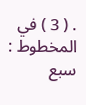. ( 3 ) في المخطوط : سبع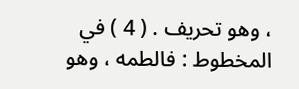، وهو تحريف . ( 4 ) في المخطوط : فالطمه ، وهو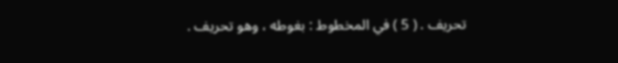تحريف . ( 5 ) في المخطوط : بغوطه ، وهو تحريف .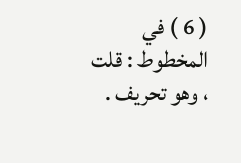( 6 ) في المخطوط : قلت ، وهو تحريف .